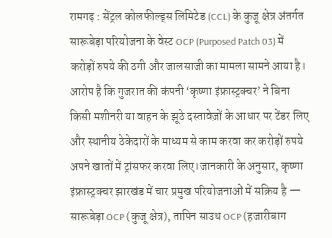रामगढ़ : सेंट्रल कोलफील्ड्स लिमिटेड (CCL) के कुजू क्षेत्र अंतर्गत सारूबेड़ा परियोजना के वेस्ट OCP (Purposed Patch 03) में करोड़ों रुपये की ठगी और जालसाजी का मामला सामने आया है। आरोप है कि गुजरात की कंपनी ‘कृष्णा इंफ्रास्ट्रक्चर’ ने बिना किसी मशीनरी या वाहन के झूठे दस्तावेज़ों के आधार पर टेंडर लिए और स्थानीय ठेकेदारों के माध्यम से काम करवा कर करोड़ों रुपये अपने खातों में ट्रांसफर करवा लिए।जानकारी के अनुसार, कृष्णा इंफ्रास्ट्रक्चर झारखंड में चार प्रमुख परियोजनाओं में सक्रिय है — सारूबेड़ा OCP (कुजू क्षेत्र), तापिन साउथ OCP (हजारीबाग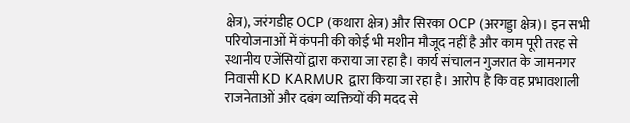क्षेत्र), जरंगडीह OCP (कथारा क्षेत्र) और सिरका OCP (अरगड्डा क्षेत्र)। इन सभी परियोजनाओं में कंपनी की कोई भी मशीन मौजूद नहीं है और काम पूरी तरह से स्थानीय एजेंसियों द्वारा कराया जा रहा है। कार्य संचालन गुजरात के जामनगर निवासी KD KARMUR द्वारा किया जा रहा है। आरोप है कि वह प्रभावशाली राजनेताओं और दबंग व्यक्तियों की मदद से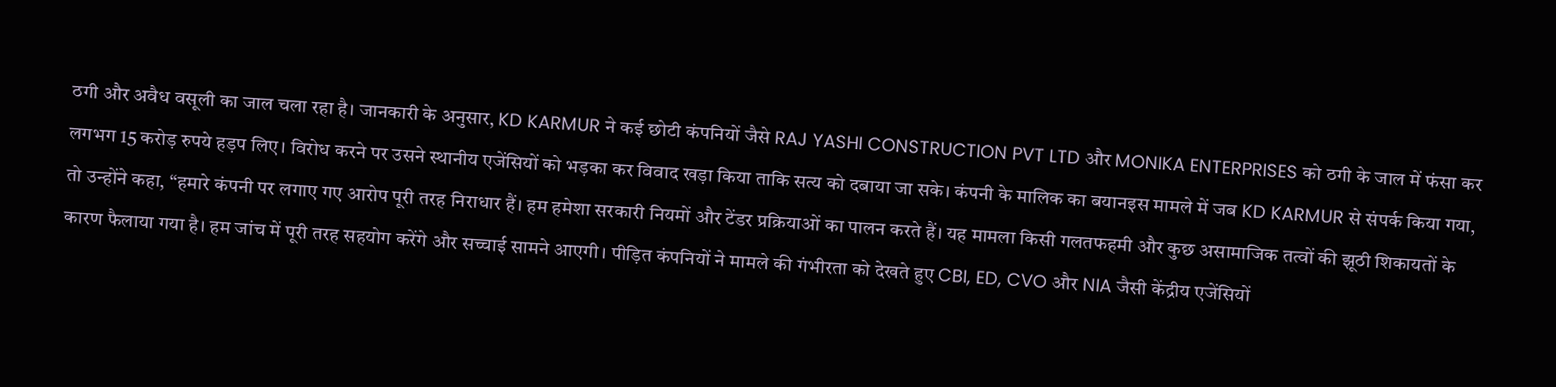ठगी और अवैध वसूली का जाल चला रहा है। जानकारी के अनुसार, KD KARMUR ने कई छोटी कंपनियों जैसे RAJ YASHI CONSTRUCTION PVT LTD और MONIKA ENTERPRISES को ठगी के जाल में फंसा कर लगभग 15 करोड़ रुपये हड़प लिए। विरोध करने पर उसने स्थानीय एजेंसियों को भड़का कर विवाद खड़ा किया ताकि सत्य को दबाया जा सके। कंपनी के मालिक का बयानइस मामले में जब KD KARMUR से संपर्क किया गया, तो उन्होंने कहा, “हमारे कंपनी पर लगाए गए आरोप पूरी तरह निराधार हैं। हम हमेशा सरकारी नियमों और टेंडर प्रक्रियाओं का पालन करते हैं। यह मामला किसी गलतफहमी और कुछ असामाजिक तत्वों की झूठी शिकायतों के कारण फैलाया गया है। हम जांच में पूरी तरह सहयोग करेंगे और सच्चाई सामने आएगी। पीड़ित कंपनियों ने मामले की गंभीरता को देखते हुए CBI, ED, CVO और NIA जैसी केंद्रीय एजेंसियों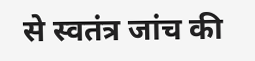से स्वतंत्र जांच की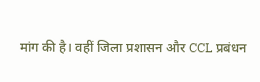मांग की है। वहीं जिला प्रशासन और CCL प्रबंधन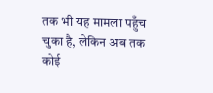तक भी यह मामला पहुँच चुका है, लेकिन अब तक कोई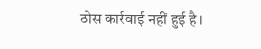ठोस कार्रवाई नहीं हुई है।